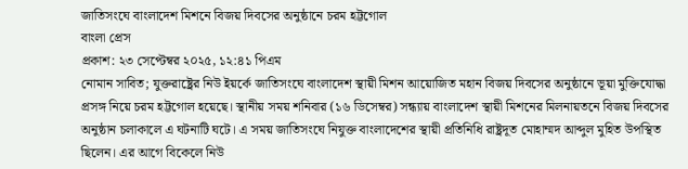জাতিসংঘে বাংলাদেশ মিশনে বিজয় দিবসের অনুষ্ঠানে চরম হট্টগোল
বাংলা প্রেস
প্রকাশ: ২৩ সেপ্টেম্বর ২০২৫, ১২:৪১ পিএম
নোমান সাবিত; যুক্তরাষ্ট্রের নিউ ইয়র্কে জাতিসংঘে বাংলাদেশ স্থায়ী মিশন আয়োজিত মহান বিজয় দিবসের অনুষ্ঠানে ভূয়া মুক্তিযোদ্ধা প্রসঙ্গ নিয়ে চরম হট্টগোল হয়েছে। স্থানীয় সময় শনিবার (১৬ ডিসেম্বর) সন্ধ্যায় বাংলাদেশ স্থায়ী মিশনের মিলনায়তনে বিজয় দিবসের অনুষ্ঠান চলাকালে এ ঘটনাটি ঘটে। এ সময় জাতিসংঘে নিযুক্ত বাংলাদেশের স্থায়ী প্রতিনিধি রাষ্ট্রদূত মোহাম্মদ আব্দুল মুহিত উপস্থিত ছিলেন। এর আগে বিকেলে নিউ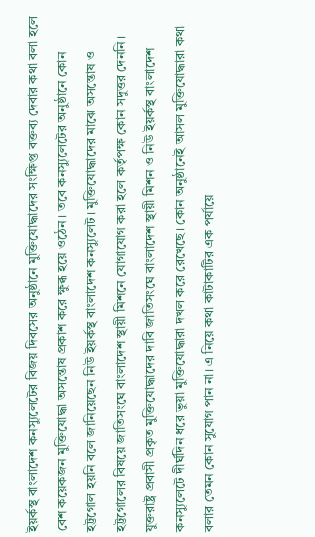ইয়র্কস্থ বাংলাদেশ কনস্যুলেটের বিজয় দিবসের অনুষ্ঠানে মুক্তিযোদ্ধাদের সংক্ষিপ্ত বক্তব্য দেবার কথা বলা হলে বেশ কয়েকজন মুক্তিযোদ্ধা অসন্তোষ প্রকাশ করে ক্ষুব্ধ হয়ে ওঠেন। তবে কনস্যুলেটের অনুষ্ঠানে কোন হট্টগোল হয়নি বলে জানিয়েছেন নিউ ইয়র্কস্থ বাংলাদেশ কনস্যুলেট। মুক্তিযোদ্ধাদের মাঝে অসন্তোষ ও হট্টগোলের বিষয়ে জাতিসংঘে বাংলাদেশ স্থায়ী মিশনে যোগাযোগ করা হলে কর্তৃপক্ষ কোন সদুত্তর দেননি। যুক্তরাষ্ট্র প্রবাসী প্রকৃত মুক্তিযোদ্ধাদের দাবি জাতিসংঘে বাংলাদেশ স্থায়ী মিশন ও নিউ ইয়র্কস্থ বাংলাদেশ কনস্যুলেটে দীর্ঘদিন ধরে ভুয়া মুক্তিযোদ্ধারা দখল করে রেখেছে। কোন অনুষ্ঠানেই আসল মুক্তিযোদ্ধারা কথা বলার তেমন কোন সুযোগ পান না। এ নিয়ে কথা কাটাকাটির এক পর্যায়ে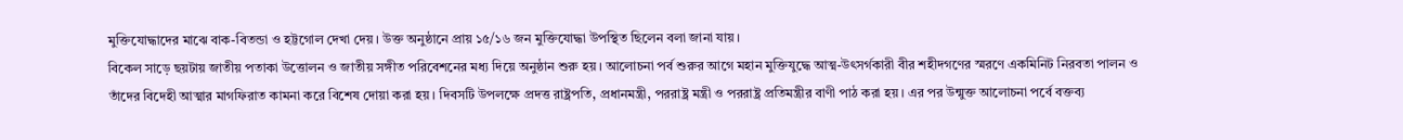মুক্তিযোদ্ধাদের মাঝে বাক-বিতন্ডা ও হট্টগোল দেখা দেয়। উক্ত অনুষ্ঠানে প্রায় ১৫/১৬ জন মুক্তিযোদ্ধা উপস্থিত ছিলেন বলা জানা যায়।
বিকেল সাড়ে ছয়টায় জাতীয় পতাকা উত্তোলন ও জাতীয় সঙ্গীত পরিবেশনের মধ্য দিয়ে অনুষ্ঠান শুরু হয়। আলোচনা পর্ব শুরুর আগে মহান মুক্তিযুদ্ধে আত্ম-উৎসর্গকারী বীর শহীদগণের স্মরণে একমিনিট নিরবতা পালন ও তাঁদের বিদেহী আত্মার মাগফিরাত কামনা করে বিশেষ দোয়া করা হয়। দিবসটি উপলক্ষে প্রদত্ত রাষ্ট্রপতি, প্রধানমন্ত্রী, পররাষ্ট্র মন্ত্রী ও পররাষ্ট্র প্রতিমন্ত্রীর বাণী পাঠ করা হয়। এর পর উন্মুক্ত আলোচনা পর্বে বক্তব্য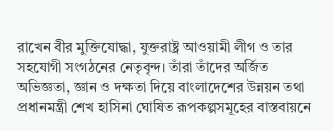রাখেন বীর মুক্তিযোদ্ধা, যুক্তরাষ্ট্র আওয়ামী লীগ ও তার সহযোগী সংগঠনের নেতৃবৃন্দ। তাঁরা তাঁদের অর্জিত অভিজ্ঞতা, জ্ঞান ও দক্ষতা দিয়ে বাংলাদেশের উন্নয়ন তথা প্রধানমন্ত্রী শেখ হাসিনা ঘোষিত রূপকল্পসমূহের বাস্তবায়নে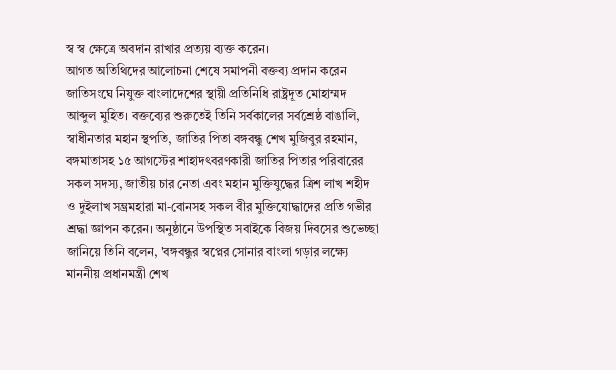স্ব স্ব ক্ষেত্রে অবদান রাখার প্রত্যয় ব্যক্ত করেন।
আগত অতিথিদের আলোচনা শেষে সমাপনী বক্তব্য প্রদান করেন জাতিসংঘে নিযুক্ত বাংলাদেশের স্থায়ী প্রতিনিধি রাষ্ট্রদূত মোহাম্মদ আব্দুল মুহিত। বক্তব্যের শুরুতেই তিনি সর্বকালের সর্বশ্রেষ্ঠ বাঙালি, স্বাধীনতার মহান স্থপতি, জাতির পিতা বঙ্গবন্ধু শেখ মুজিবুর রহমান, বঙ্গমাতাসহ ১৫ আগস্টের শাহাদৎবরণকারী জাতির পিতার পরিবারের সকল সদস্য, জাতীয় চার নেতা এবং মহান মুক্তিযুদ্ধের ত্রিশ লাখ শহীদ ও দুইলাখ সম্ভ্রমহারা মা-বোনসহ সকল বীর মুক্তিযোদ্ধাদের প্রতি গভীর শ্রদ্ধা জ্ঞাপন করেন। অনুষ্ঠানে উপস্থিত সবাইকে বিজয় দিবসের শুভেচ্ছা জানিয়ে তিনি বলেন, 'বঙ্গবন্ধুর স্বপ্নের সোনার বাংলা গড়ার লক্ষ্যে মাননীয় প্রধানমন্ত্রী শেখ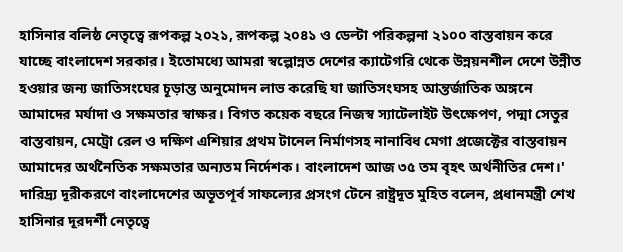হাসিনার বলিষ্ঠ নেতৃত্বে রূপকল্প ২০২১, রূপকল্প ২০৪১ ও ডেল্টা পরিকল্পনা ২১০০ বাস্তবায়ন করে যাচ্ছে বাংলাদেশ সরকার। ইতোমধ্যে আমরা স্বল্পোন্নত দেশের ক্যাটেগরি থেকে উন্নয়নশীল দেশে উন্নীত হওয়ার জন্য জাতিসংঘের চূড়ান্ত অনুমোদন লাভ করেছি যা জাতিসংঘসহ আন্তর্জাতিক অঙ্গনে আমাদের মর্যাদা ও সক্ষমতার স্বাক্ষর। বিগত কয়েক বছরে নিজস্ব স্যাটেলাইট উৎক্ষেপণ, পদ্মা সেতুর বাস্তবায়ন, মেট্রো রেল ও দক্ষিণ এশিয়ার প্রথম টানেল নির্মাণসহ নানাবিধ মেগা প্রজেক্টের বাস্তবায়ন আমাদের অর্থনৈতিক সক্ষমতার অন্যতম নির্দেশক। বাংলাদেশ আজ ৩৫ তম বৃহৎ অর্থনীতির দেশ।'
দারিদ্র্য দূরীকরণে বাংলাদেশের অভূতপূর্ব সাফল্যের প্রসংগ টেনে রাষ্ট্রদূত মুহিত বলেন, প্রধানমন্ত্রী শেখ হাসিনার দূরদর্শী নেতৃত্বে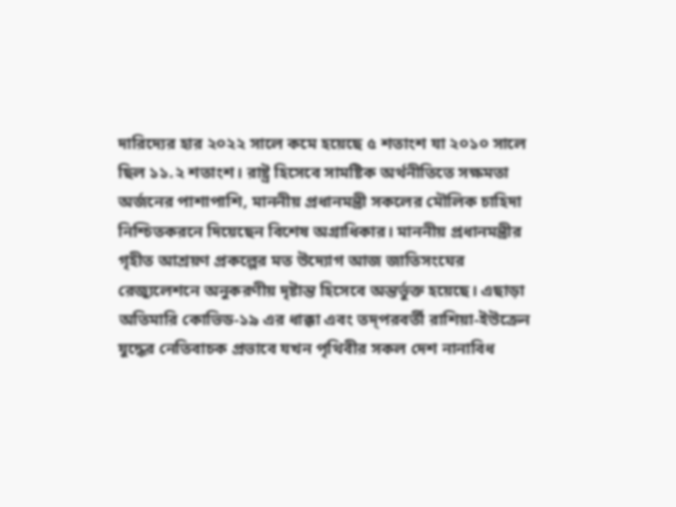দারিদ্যের হার ২০২২ সালে কমে হয়েছে ৫ শতাংশ যা ২০১০ সালে ছিল ১১.২ শতাংশ। রাষ্ট্র হিসেবে সামষ্টিক অর্থনীতিতে সক্ষমতা অর্জনের পাশাপাশি, মাননীয় প্রধানমন্ত্রী সকলের মৌলিক চাহিদা নিশ্চিতকরনে দিয়েছেন বিশেষ অগ্রাধিকার। মাননীয় প্রধানমন্ত্রীর গৃহীত আশ্রয়ণ প্রকল্পের মত উদ্যোগ আজ জাতিসংঘের রেজ্যুলেশনে অনুকরণীয় দৃষ্টান্ত হিসেবে অন্তর্ভুক্ত হয়েছে। এছাড়া অতিমারি কোভিড-১৯ এর ধাক্কা এবং তদ্পরবর্তী রাশিয়া-ইউক্রেন যুদ্ধের নেতিবাচক প্রভাবে যখন পৃথিবীর সকল দেশ নানাবিধ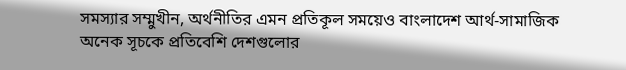সমস্যার সম্মুখীন, অর্থনীতির এমন প্রতিকূল সময়েও বাংলাদেশ আর্থ-সামাজিক অনেক সূচকে প্রতিবেশি দেশগুলোর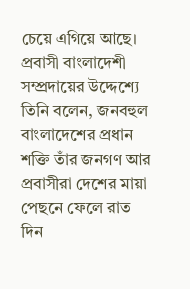চেয়ে এগিয়ে আছে।
প্রবাসী বাংলাদেশী সম্প্রদায়ের উদ্দেশ্যে তিনি বলেন, জনবহুল বাংলাদেশের প্রধান শক্তি তাঁর জনগণ আর প্রবাসীরা দেশের মায়া পেছনে ফেলে রাত দিন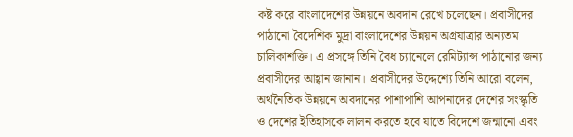কষ্ট করে বাংলাদেশের উন্নয়নে অবদান রেখে চলেছেন। প্রবাসীদের পাঠানো বৈদেশিক মুদ্রা বাংলাদেশের উন্নয়ন অগ্রযাত্রার অন্যতম চালিকাশক্তি। এ প্রসঙ্গে তিনি বৈধ চ্যানেলে রেমিট্যান্স পাঠানোর জন্য প্রবাসীদের আহ্বান জানান। প্রবাসীদের উদ্দেশ্যে তিনি আরো বলেন, অর্থনৈতিক উন্নয়নে অবদানের পাশাপাশি আপনাদের দেশের সংস্কৃতি ও দেশের ইতিহাসকে লালন করতে হবে যাতে বিদেশে জন্মানো এবং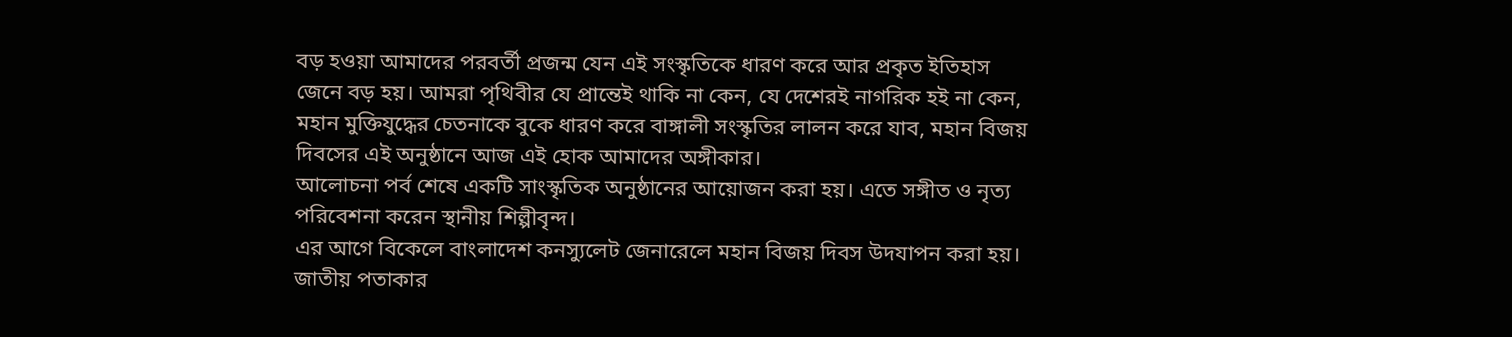বড় হওয়া আমাদের পরবর্তী প্রজন্ম যেন এই সংস্কৃতিকে ধারণ করে আর প্রকৃত ইতিহাস জেনে বড় হয়। আমরা পৃথিবীর যে প্রান্তেই থাকি না কেন, যে দেশেরই নাগরিক হই না কেন, মহান মুক্তিযুদ্ধের চেতনাকে বুকে ধারণ করে বাঙ্গালী সংস্কৃতির লালন করে যাব, মহান বিজয় দিবসের এই অনুষ্ঠানে আজ এই হোক আমাদের অঙ্গীকার।
আলোচনা পর্ব শেষে একটি সাংস্কৃতিক অনুষ্ঠানের আয়োজন করা হয়। এতে সঙ্গীত ও নৃত্য পরিবেশনা করেন স্থানীয় শিল্পীবৃন্দ।
এর আগে বিকেলে বাংলাদেশ কনস্যুলেট জেনারেলে মহান বিজয় দিবস উদযাপন করা হয়। জাতীয় পতাকার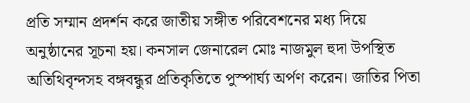প্রতি সম্মান প্রদর্শন করে জাতীয় সঙ্গীত পরিবেশনের মধ্য দিয়ে অনুষ্ঠানের সূচনা হয়। কনসাল জেনারেল মোঃ নাজমুল হুদা উপস্থিত অতিথিবৃন্দসহ বঙ্গবন্ধুর প্রতিকৃতিতে পুস্পার্ঘ্য অর্পণ করেন। জাতির পিতা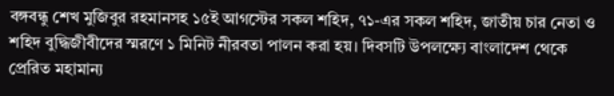বঙ্গবন্ধু শেখ মুজিবুর রহমানসহ ১৫ই আগস্টের সকল শহিদ, ৭১-এর সকল শহিদ, জাতীয় চার নেতা ও শহিদ বুদ্ধিজীবীদের স্মরণে ১ মিনিট নীরবতা পালন করা হয়। দিবসটি উপলক্ষ্যে বাংলাদেশ থেকে প্রেরিত মহামান্য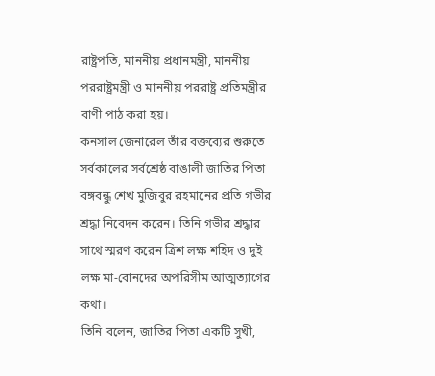রাষ্ট্রপতি, মাননীয় প্রধানমন্ত্রী, মাননীয় পররাষ্ট্রমন্ত্রী ও মাননীয় পররাষ্ট্র প্রতিমন্ত্রীর বাণী পাঠ করা হয়।
কনসাল জেনারেল তাঁর বক্তব্যের শুরুতে সর্বকালের সর্বশ্রেষ্ঠ বাঙালী জাতির পিতা বঙ্গবন্ধু শেখ মুজিবুর রহমানের প্রতি গভীর শ্রদ্ধা নিবেদন করেন। তিনি গভীর শ্রদ্ধার সাথে স্মরণ করেন ত্রিশ লক্ষ শহিদ ও দুই লক্ষ মা-বোনদের অপরিসীম আত্মত্যাগের কথা।
তিনি বলেন, জাতির পিতা একটি সুখী,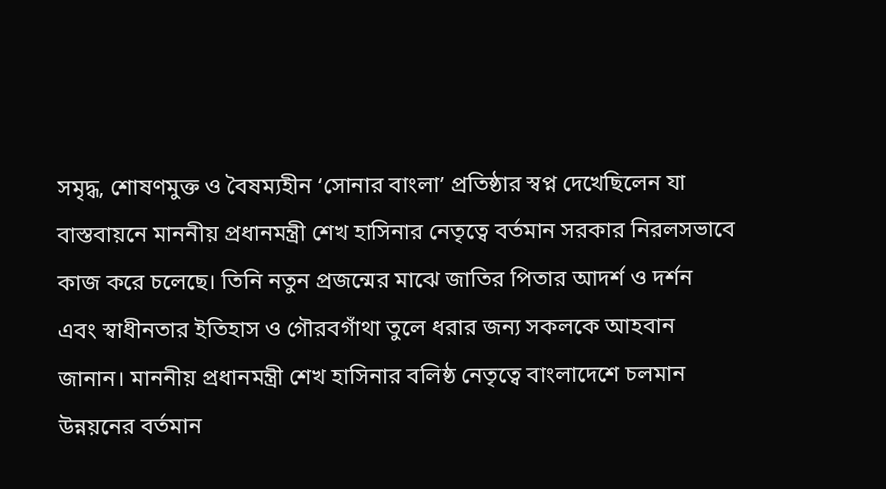সমৃদ্ধ, শোষণমুক্ত ও বৈষম্যহীন ‘সোনার বাংলা’ প্রতিষ্ঠার স্বপ্ন দেখেছিলেন যা বাস্তবায়নে মাননীয় প্রধানমন্ত্রী শেখ হাসিনার নেতৃত্বে বর্তমান সরকার নিরলসভাবে কাজ করে চলেছে। তিনি নতুন প্রজন্মের মাঝে জাতির পিতার আদর্শ ও দর্শন এবং স্বাধীনতার ইতিহাস ও গৌরবগাঁথা তুলে ধরার জন্য সকলকে আহবান জানান। মাননীয় প্রধানমন্ত্রী শেখ হাসিনার বলিষ্ঠ নেতৃত্বে বাংলাদেশে চলমান উন্নয়নের বর্তমান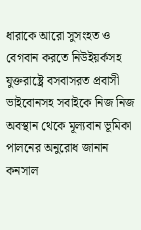ধারাকে আরো সুসংহত ও বেগবান করতে নিউইয়র্কসহ যুক্তরাষ্ট্রে বসবাসরত প্রবাসী ভাইবোনসহ সবাইকে নিজ নিজ অবস্থান থেকে মূল্যবান ভূমিকা পালনের অনুরোধ জানান কনসাল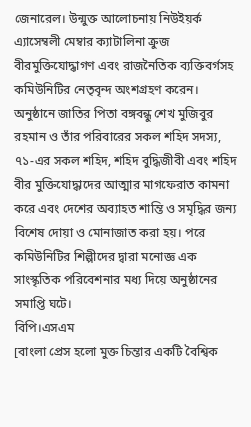জেনারেল। উন্মুক্ত আলোচনায় নিউইয়র্ক এ্যাসেম্বলী মেম্বার ক্যাটালিনা ক্রুজ বীরমুক্তিযোদ্ধাগণ এবং রাজনৈতিক ব্যক্তিবর্গসহ কমিউনিটির নেতৃবৃন্দ অংশগ্রহণ করেন।
অনুষ্ঠানে জাতির পিতা বঙ্গবন্ধু শেখ মুজিবুর রহমান ও তাঁর পরিবারের সকল শহিদ সদস্য, ৭১-এর সকল শহিদ, শহিদ বুদ্ধিজীবী এবং শহিদ বীর মুক্তিযোদ্ধাদের আত্মার মাগফেরাত কামনা করে এবং দেশের অব্যাহত শান্তি ও সমৃদ্ধির জন্য বিশেষ দোয়া ও মোনাজাত করা হয়। পরে কমিউনিটির শিল্পীদের দ্বারা মনোজ্ঞ এক সাংস্কৃতিক পরিবেশনার মধ্য দিয়ে অনুষ্ঠানের সমাপ্তি ঘটে।
বিপি।এসএম
[বাংলা প্রেস হলো মুক্ত চিন্তার একটি বৈশ্বিক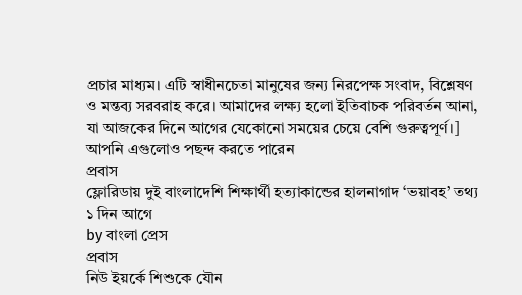প্রচার মাধ্যম। এটি স্বাধীনচেতা মানুষের জন্য নিরপেক্ষ সংবাদ, বিশ্লেষণ ও মন্তব্য সরবরাহ করে। আমাদের লক্ষ্য হলো ইতিবাচক পরিবর্তন আনা, যা আজকের দিনে আগের যেকোনো সময়ের চেয়ে বেশি গুরুত্বপূর্ণ।]
আপনি এগুলোও পছন্দ করতে পারেন
প্রবাস
ফ্লোরিডায় দুই বাংলাদেশি শিক্ষার্থী হত্যাকান্ডের হালনাগাদ ‘ভয়াবহ’ তথ্য
১ দিন আগে
by বাংলা প্রেস
প্রবাস
নিউ ইয়র্কে শিশুকে যৌন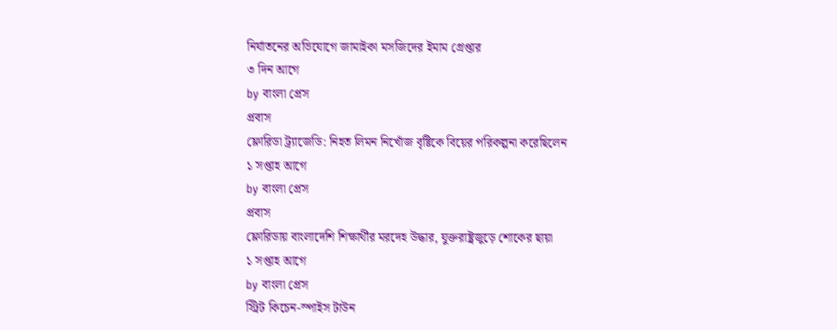নির্যাতনের অভিযোগে জামাইকা মসজিদের ইমাম গ্রেপ্তার
৩ দিন আগে
by বাংলা প্রেস
প্রবাস
ফ্লোরিডা ট্র্যাজেডি: নিহত লিমন নিখোঁজ বৃষ্টিকে বিয়ের পরিকল্পনা করেছিলেন
১ সপ্তাহ আগে
by বাংলা প্রেস
প্রবাস
ফ্লোরিডায় বাংলাদেশি শিক্ষার্থীর মরদেহ উদ্ধার, যুক্তরাষ্ট্রজুড়ে শোকের ছায়া
১ সপ্তাহ আগে
by বাংলা প্রেস
স্ট্রিট কিচেন-স্পাইস টাউন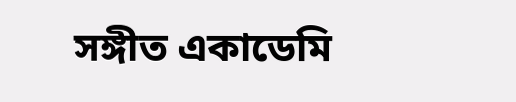সঙ্গীত একাডেমি